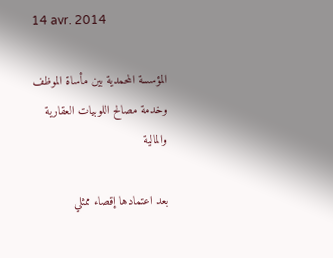14 avr. 2014

المؤسسة المحمدية بين مأساة الموظف وخدمة مصالح اللوبيات العقارية والمالية

بعد اعتمادها إقصاء ممثلي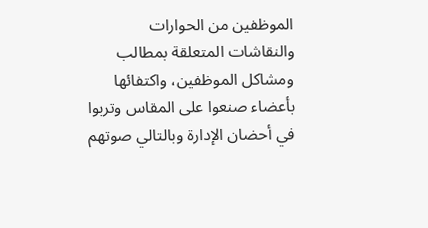الموظفين من الحوارات والنقاشات المتعلقة بمطالب ومشاكل الموظفين، واكتفائها بأعضاء صنعوا على المقاس وتربوا في أحضان الإدارة وبالتالي صوتهم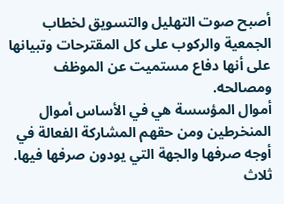أصبح صوت التهليل والتسويق لخطاب الجمعية والركوب على كل المقترحات وتبيانها على أنها دفاع مستميت عن الموظف ومصالحه.
أموال المؤسسة هي في الأساس أموال المنخرطين ومن حقهم المشاركة الفعالة في أوجه صرفها والجهة التي يودون صرفها فيها.
ثلاث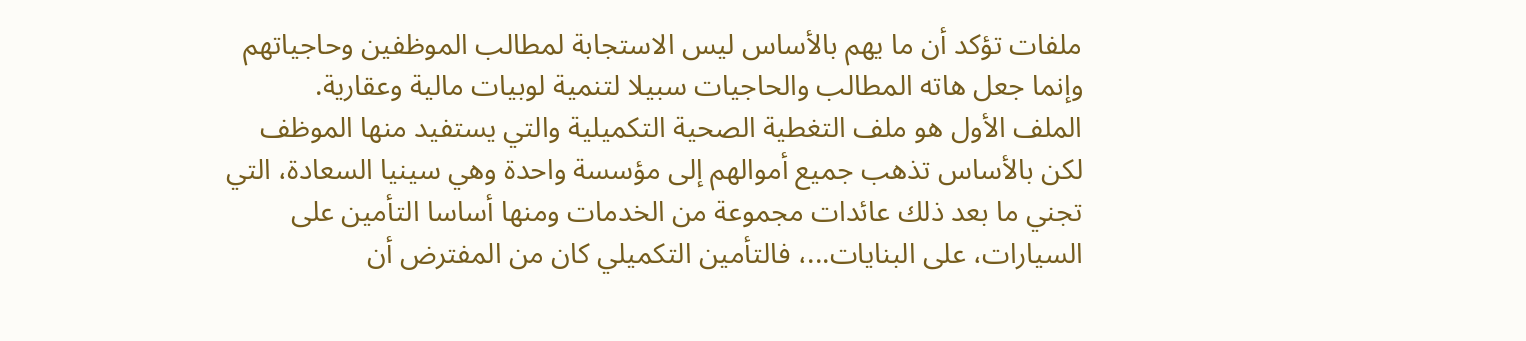ملفات تؤكد أن ما يهم بالأساس ليس الاستجابة لمطالب الموظفين وحاجياتهم وإنما جعل هاته المطالب والحاجيات سبيلا لتنمية لوبيات مالية وعقارية.
الملف الأول هو ملف التغطية الصحية التكميلية والتي يستفيد منها الموظف لكن بالأساس تذهب جميع أموالهم إلى مؤسسة واحدة وهي سينيا السعادة، التي تجني ما بعد ذلك عائدات مجموعة من الخدمات ومنها أساسا التأمين على السيارات، على البنايات...، فالتأمين التكميلي كان من المفترض أن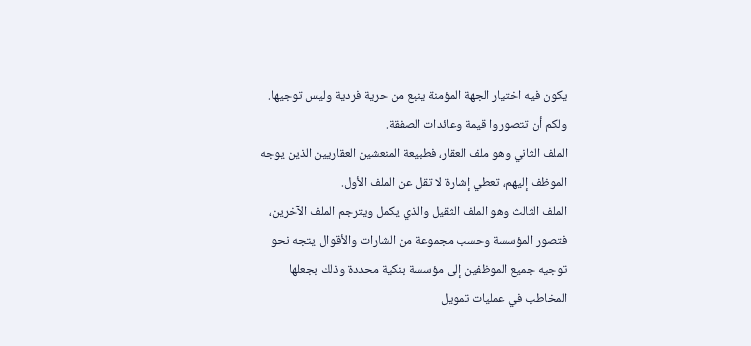يكون فيه اختيار الجهة المؤمنة ينبع من حرية فردية وليس توجيها. ولكم أن تتصوروا قيمة وعائدات الصفقة.
الملف الثاني وهو ملف العقار، فطبيعة المنعشين العقاريين الذين يوجه الموظف إليهم، تعطي إشارة لا تقل عن الملف الأول.
الملف الثالث وهو الملف الثقيل والذي يكمل ويترجم الملف الآخرين، فتصور المؤسسة وحسب مجموعة من الشارات والأقوال يتجه نحو توجيه جميع الموظفين إلى مؤسسة بنكية محددة وذلك بجعلها المخاطب في عمليات تمويل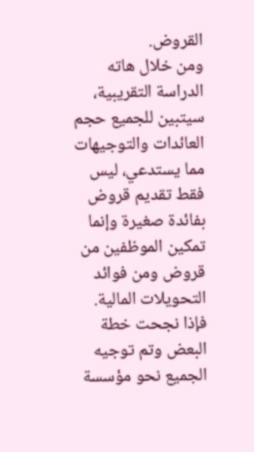القروض.
ومن خلال هاته الدراسة التقريبية، سيتبين للجميع حجم العائدات والتوجيهات مما يستدعي، ليس فقط تقديم قروض بفائدة صغيرة وإنما تمكين الموظفين من قروض ومن فوائد التحويلات المالية.
فإذا نجحت خطة البعض وتم توجيه الجميع نحو مؤسسة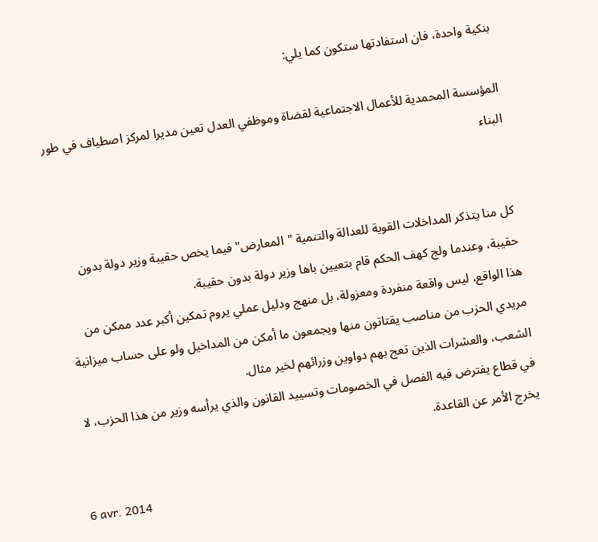بنكية واحدة، فان استفادتها ستكون كما يلي:

المؤسسة المحمدية للأعمال الاجتماعية لقضاة وموظفي العدل تعين مديرا لمركز اصطياف في طور البناء


كل منا يتذكر المداخلات القوية للعدالة والتنمية "المعارض" فيما يخص حقيبة وزير دولة بدون حقيبة، وعندما ولج كهف الحكم قام بتعيين باها وزير دولة بدون حقيبة.
هذا الواقع، ليس واقعة منفردة ومعزولة، بل منهج ودليل عملي يروم تمكين أكبر عدد ممكن من مريدي الحزب من مناصب يقتاتون منها ويجمعون ما أمكن من المداخيل ولو على حساب ميزانية الشعب، والعشرات الذين تعج بهم دواوين وزرائهم لخير مثال.
في قطاع يفترض فيه الفصل في الخصومات وتسييد القانون والذي يرأسه وزير من هذا الحزب، لا يخرج الأمر عن القاعدة.

6 avr. 2014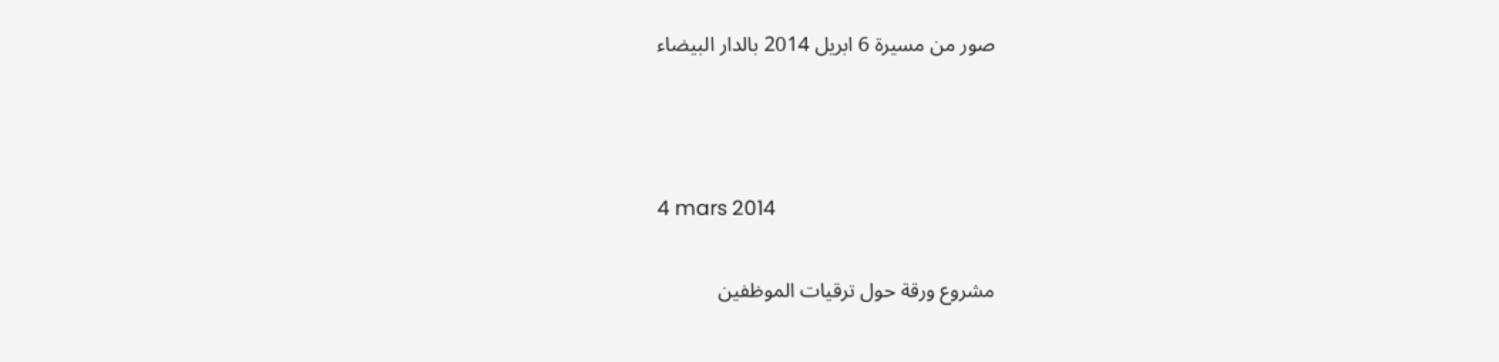صور من مسيرة 6 ابريل 2014 بالدار البيضاء



4 mars 2014

مشروع ورقة حول ترقيات الموظفين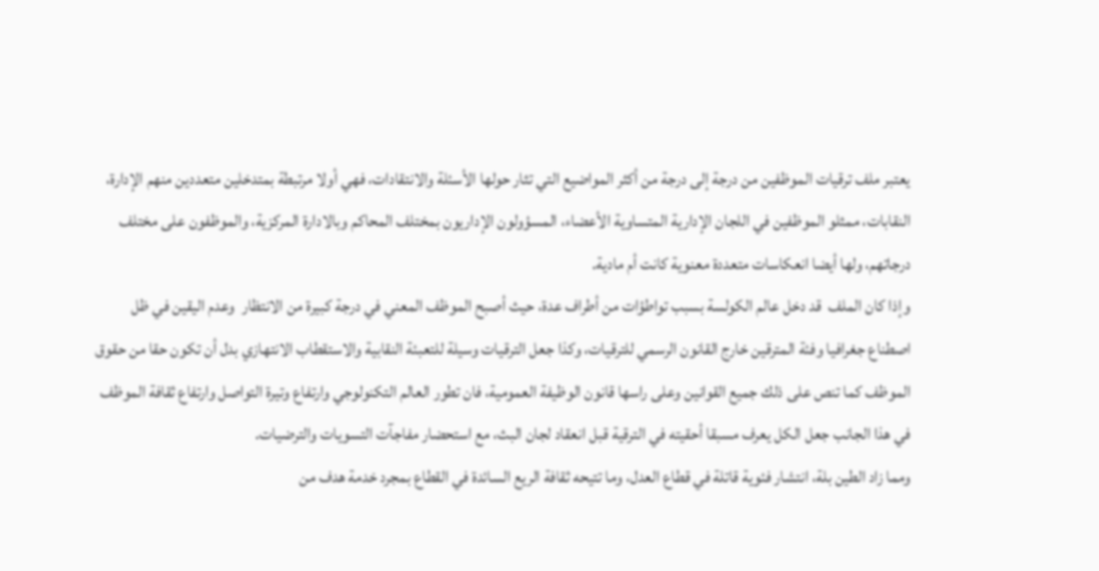يعتبر ملف ترقيات الموظفين من درجة إلى درجة من أكثر المواضيع التي تثار حولها الأسئلة والانتقادات، فهي أولا مرتبطة بمتدخلين متعددين منهم الإدارة، النقابات، ممثلو الموظفين في اللجان الإدارية المتساوية الأعضاء، المسؤولون الإداريون بمختلف المحاكم وبالادارة المركزية، والموظفون على مختلف درجاتهم، ولها أيضا انعكاسات متعددة معنوية كانت أم مادية.
وإذا كان الملف  قد دخل عالم الكولسة بسبب تواطؤات من أطراف عدة، حيث أصبح الموظف المعني في درجة كبيرة من الانتظار  وعدم اليقين في ظل اصطناع جغرافيا وفئة المترقين خارج القانون الرسمي للترقيات، وكذا جعل الترقيات وسيلة للتعبئة النقابية والاستقطاب الانتهازي بدل أن تكون حقا من حقوق الموظف كما تنص على ذلك جميع القوانين وعلى راسها قانون الوظيفة العمومية، فان تطور العالم التكنولوجي وارتفاع وتيرة التواصل وارتفاع ثقافة الموظف في هذا الجانب جعل الكل يعرف مسبقا أحقيته في الترقية قبل انعقاد لجان البث، مع استحضار مفاجآت التسويات والترضيات.
ومما زاد الطين بلة، انتشار فئوية قاتلة في قطاع العدل، وما تتيحه ثقافة الريع السائدة في القطاع بمجرد خدمة هدف من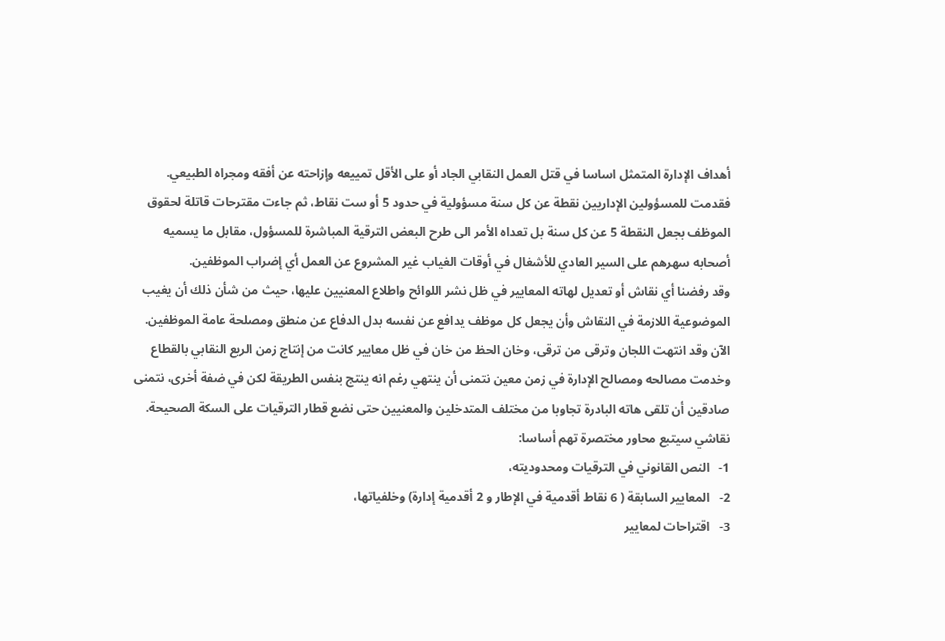أهداف الإدارة المتمثل اساسا في قتل العمل النقابي الجاد أو على الأقل تمييعه وإزاحته عن أفقه ومجراه الطبيعي. فقدمت للمسؤولين الإداريين نقطة عن كل سنة مسؤولية في حدود 5 أو ست نقاط، ثم جاءت مقترحات قاتلة لحقوق الموظف بجعل النقطة 5 عن كل سنة بل تعداه الأمر الى طرح البعض الترقية المباشرة للمسؤول، مقابل ما يسميه أصحابه سهرهم على السير العادي للأشغال في أوقات الغياب غير المشروع عن العمل أي إضراب الموظفين.
وقد رفضنا أي نقاش أو تعديل لهاته المعايير في ظل نشر اللوائح واطلاع المعنيين عليها، حيث من شأن ذلك أن يغيب الموضوعية اللازمة في النقاش وأن يجعل كل موظف يدافع عن نفسه بدل الدفاع عن منطق ومصلحة عامة الموظفين.
الآن وقد انتهت اللجان وترقى من ترقى، وخان الحظ من خان في ظل معايير كانت من إنتاج زمن الريع النقابي بالقطاع وخدمت مصالحه ومصالح الإدارة في زمن معين نتمنى أن ينتهي رغم انه ينتج بنفس الطريقة لكن في ضفة أخرى، نتمنى صادقين أن تلقى هاته البادرة تجاوبا من مختلف المتدخلين والمعنيين حتى نضع قطار الترقيات على السكة الصحيحة.
نقاشي سيتبع محاور مختصرة تهم أساسا:
1-   النص القانوني في الترقيات ومحدوديته،
2-   المعايير السابقة ( 6 نقاط أقدمية في الإطار و 2 أقدمية إدارة) وخلفياتها،
3-   اقتراحات لمعايير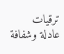ترقيات عادلة وشفافة